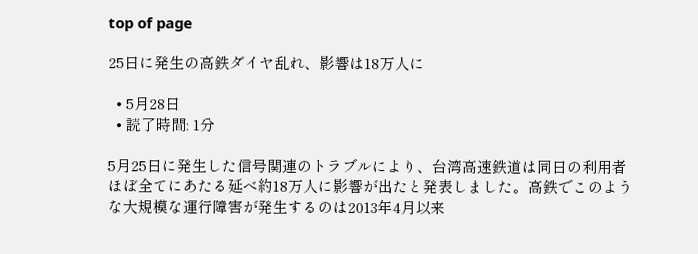top of page

25日に発生の高鉄ダイヤ乱れ、影響は18万人に

  • 5月28日
  • 読了時間: 1分

5月25日に発生した信号関連のトラブルにより、台湾高速鉄道は同日の利用者ほぼ全てにあたる延べ約18万人に影響が出たと発表しました。高鉄でこのような大規模な運行障害が発生するのは2013年4月以来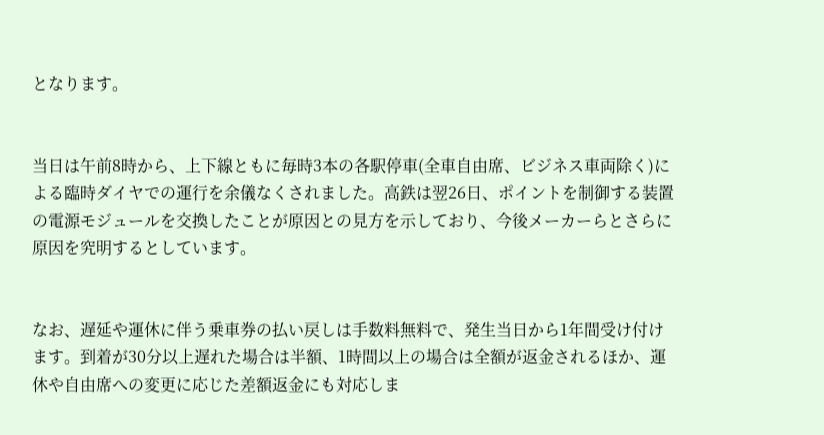となります。


当日は午前8時から、上下線ともに毎時3本の各駅停車(全車自由席、ビジネス車両除く)による臨時ダイヤでの運行を余儀なくされました。高鉄は翌26日、ポイントを制御する装置の電源モジュールを交換したことが原因との見方を示しており、今後メーカーらとさらに原因を究明するとしています。


なお、遅延や運休に伴う乗車券の払い戻しは手数料無料で、発生当日から1年間受け付けます。到着が30分以上遅れた場合は半額、1時間以上の場合は全額が返金されるほか、運休や自由席への変更に応じた差額返金にも対応しま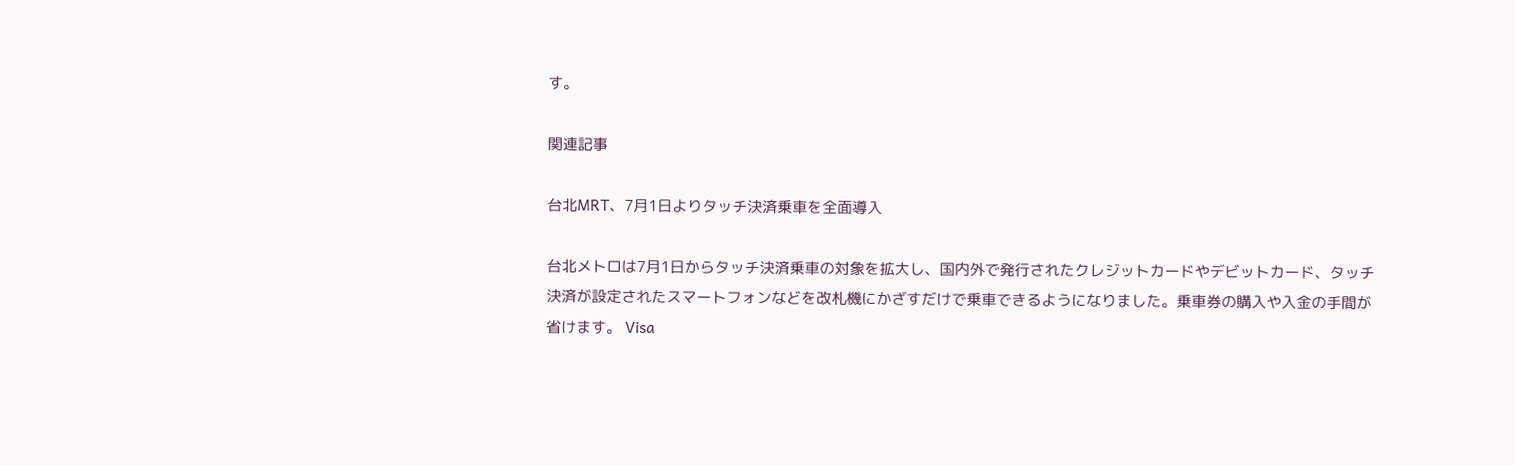す。

関連記事

台北MRT、7月1日よりタッチ決済乗車を全面導入

台北メトロは7月1日からタッチ決済乗車の対象を拡大し、国内外で発行されたクレジットカードやデビットカード、タッチ決済が設定されたスマートフォンなどを改札機にかざすだけで乗車できるようになりました。乗車券の購入や入金の手間が省けます。 Visa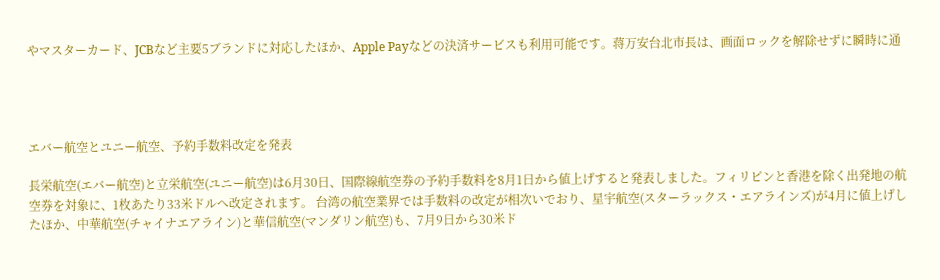やマスターカード、JCBなど主要5ブランドに対応したほか、Apple Payなどの決済サービスも利用可能です。蒋万安台北市長は、画面ロックを解除せずに瞬時に通




エバー航空とユニー航空、予約手数料改定を発表

長栄航空(エバー航空)と立栄航空(ユニー航空)は6月30日、国際線航空券の予約手数料を8月1日から値上げすると発表しました。フィリピンと香港を除く出発地の航空券を対象に、1枚あたり33米ドルへ改定されます。 台湾の航空業界では手数料の改定が相次いでおり、星宇航空(スターラックス・エアラインズ)が4月に値上げしたほか、中華航空(チャイナエアライン)と華信航空(マンダリン航空)も、7月9日から30米ド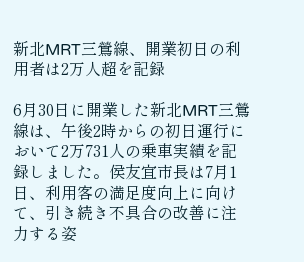新北MRT三鶯線、開業初日の利用者は2万人超を記録

6月30日に開業した新北MRT三鶯線は、午後2時からの初日運行において2万731人の乗車実績を記録しました。侯友宜市長は7月1日、利用客の満足度向上に向けて、引き続き不具合の改善に注力する姿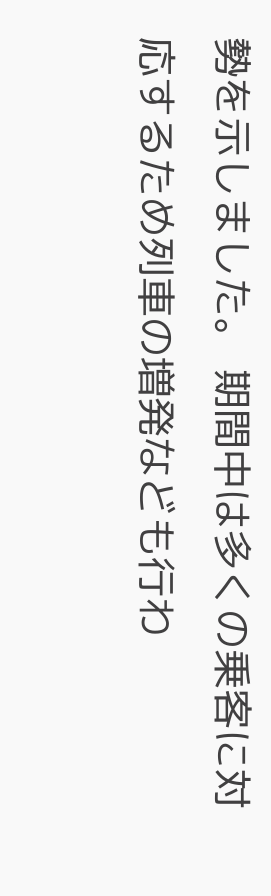勢を示しました。 期間中は多くの乗客に対応するため列車の増発なども行わ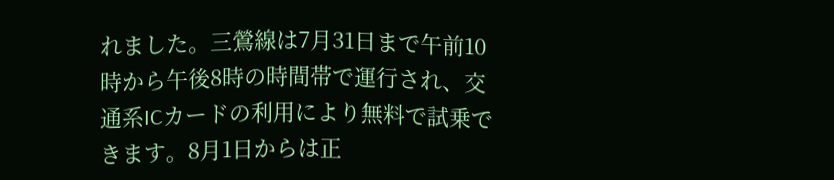れました。三鶯線は7月31日まで午前10時から午後8時の時間帯で運行され、交通系ICカードの利用により無料で試乗できます。8月1日からは正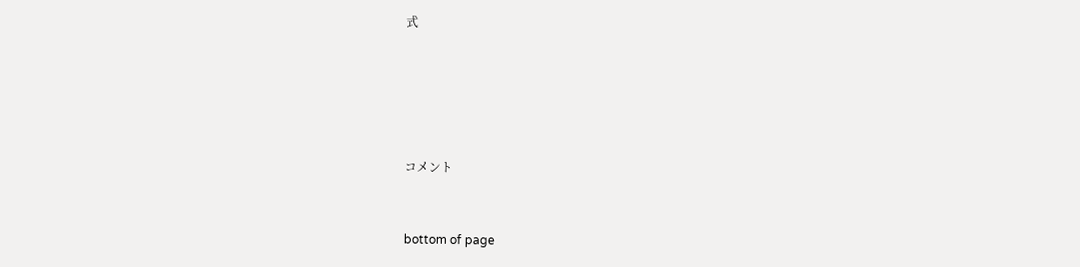式





コメント


bottom of page